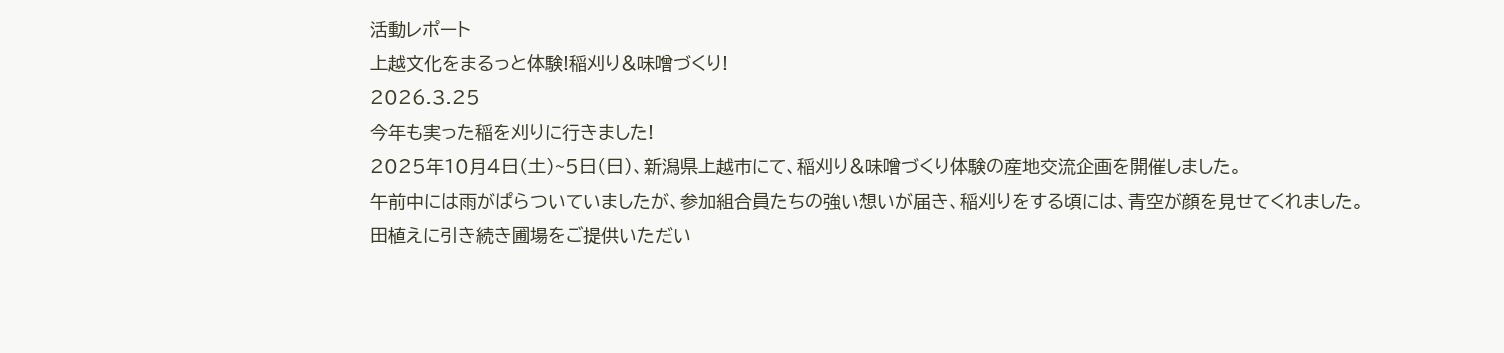活動レポート
上越文化をまるっと体験!稲刈り&味噌づくり!
2026.3.25
今年も実った稲を刈りに行きました!
2025年10月4日(土)~5日(日)、新潟県上越市にて、稲刈り&味噌づくり体験の産地交流企画を開催しました。
午前中には雨がぱらついていましたが、参加組合員たちの強い想いが届き、稲刈りをする頃には、青空が顔を見せてくれました。
田植えに引き続き圃場をご提供いただい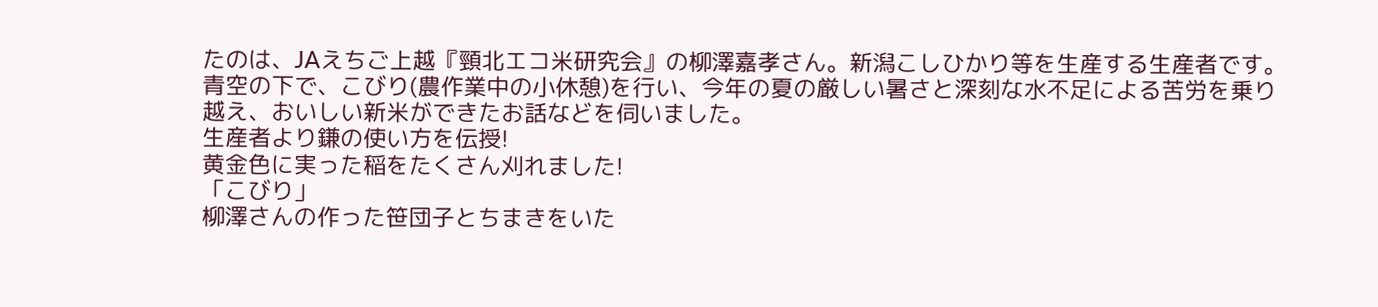たのは、JAえちご上越『頸北エコ米研究会』の柳澤嘉孝さん。新潟こしひかり等を生産する生産者です。
青空の下で、こびり(農作業中の小休憩)を行い、今年の夏の厳しい暑さと深刻な水不足による苦労を乗り越え、おいしい新米ができたお話などを伺いました。
生産者より鎌の使い方を伝授!
黄金色に実った稲をたくさん刈れました!
「こびり」
柳澤さんの作った笹団子とちまきをいた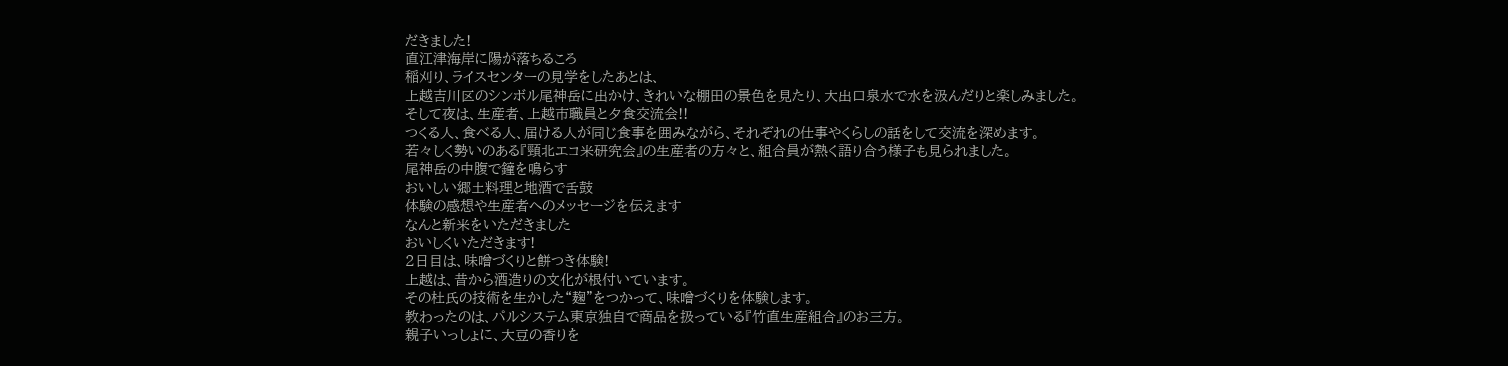だきました!
直江津海岸に陽が落ちるころ
稲刈り、ライスセンターの見学をしたあとは、
上越吉川区のシンボル尾神岳に出かけ、きれいな棚田の景色を見たり、大出口泉水で水を汲んだりと楽しみました。
そして夜は、生産者、上越市職員と夕食交流会!!
つくる人、食べる人、届ける人が同じ食事を囲みながら、それぞれの仕事やくらしの話をして交流を深めます。
若々しく勢いのある『頸北エコ米研究会』の生産者の方々と、組合員が熱く語り合う様子も見られました。
尾神岳の中腹で鐘を鳴らす
おいしい郷土料理と地酒で舌鼓
体験の感想や生産者へのメッセージを伝えます
なんと新米をいただきました
おいしくいただきます!
2日目は、味噌づくりと餅つき体験!
上越は、昔から酒造りの文化が根付いています。
その杜氏の技術を生かした“麹”をつかって、味噌づくりを体験します。
教わったのは、パルシステム東京独自で商品を扱っている『竹直生産組合』のお三方。
親子いっしょに、大豆の香りを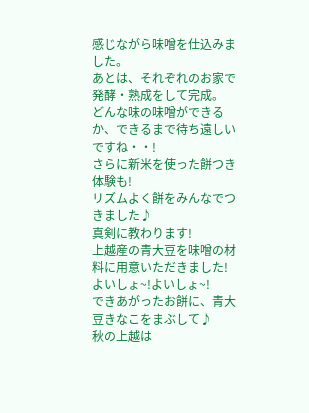感じながら味噌を仕込みました。
あとは、それぞれのお家で発酵・熟成をして完成。
どんな味の味噌ができるか、できるまで待ち遠しいですね・・!
さらに新米を使った餅つき体験も!
リズムよく餅をみんなでつきました♪
真剣に教わります!
上越産の青大豆を味噌の材料に用意いただきました!
よいしょ~!よいしょ~!
できあがったお餅に、青大豆きなこをまぶして♪
秋の上越は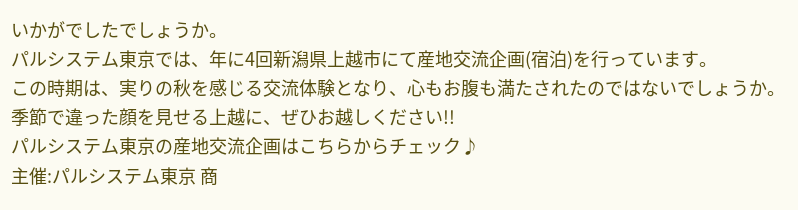いかがでしたでしょうか。
パルシステム東京では、年に4回新潟県上越市にて産地交流企画(宿泊)を行っています。
この時期は、実りの秋を感じる交流体験となり、心もお腹も満たされたのではないでしょうか。
季節で違った顔を見せる上越に、ぜひお越しください!!
パルシステム東京の産地交流企画はこちらからチェック♪
主催:パルシステム東京 商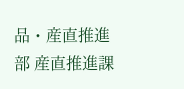品・産直推進部 産直推進課